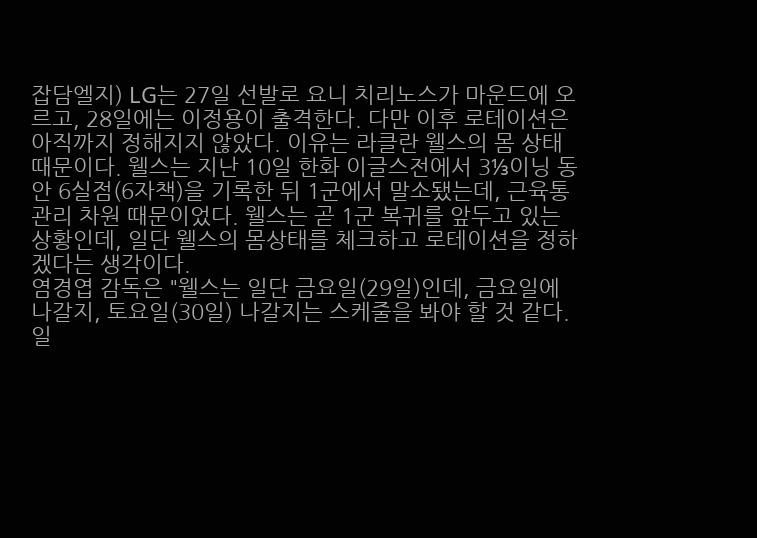잡담엘지) LG는 27일 선발로 요니 치리노스가 마운드에 오르고, 28일에는 이정용이 출격한다. 다만 이후 로테이션은 아직까지 정해지지 않았다. 이유는 라클란 웰스의 몸 상태 때문이다. 웰스는 지난 10일 한화 이글스전에서 3⅓이닝 동안 6실점(6자책)을 기록한 뒤 1군에서 말소됐는데, 근육통 관리 차원 때문이었다. 웰스는 곧 1군 복귀를 앞두고 있는 상황인데, 일단 웰스의 몸상태를 체크하고 로테이션을 정하겠다는 생각이다.
염경엽 감독은 "웰스는 일단 금요일(29일)인데, 금요일에 나갈지, 토요일(30일) 나갈지는 스케줄을 봐야 할 것 같다. 일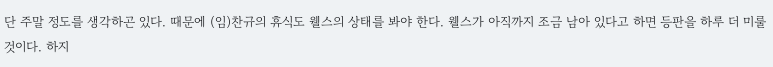단 주말 정도를 생각하곤 있다. 때문에 (임)찬규의 휴식도 웰스의 상태를 봐야 한다. 웰스가 아직까지 조금 남아 있다고 하면 등판을 하루 더 미룰 것이다. 하지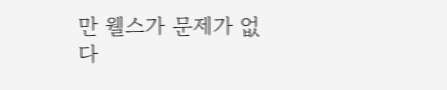만 웰스가 문제가 없다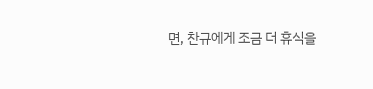면, 찬규에게 조금 더 휴식을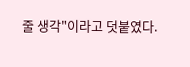줄 생각"이라고 덧붙였다.